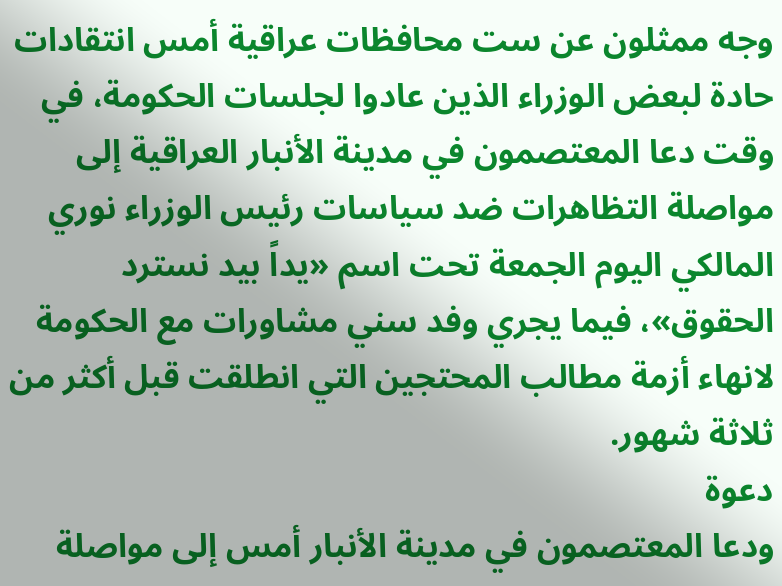وجه ممثلون عن ست محافظات عراقية أمس انتقادات حادة لبعض الوزراء الذين عادوا لجلسات الحكومة، في وقت دعا المعتصمون في مدينة الأنبار العراقية إلى مواصلة التظاهرات ضد سياسات رئيس الوزراء نوري المالكي اليوم الجمعة تحت اسم «يداً بيد نسترد الحقوق»، فيما يجري وفد سني مشاورات مع الحكومة لانهاء أزمة مطالب المحتجين التي انطلقت قبل أكثر من ثلاثة شهور.
دعوة
ودعا المعتصمون في مدينة الأنبار أمس إلى مواصلة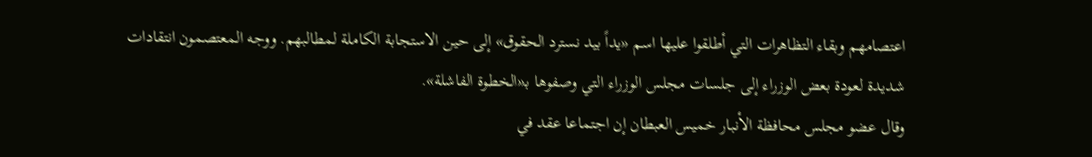اعتصامهم وبقاء التظاهرات التي أطلقوا عليها اسم «يداً بيد نسترد الحقوق» إلى حين الاستجابة الكاملة لمطالبهم. ووجه المعتصمون انتقادات شديدة لعودة بعض الوزراء إلى جلسات مجلس الوزراء التي وصفوها بـ«الخطوة الفاشلة».
وقال عضو مجلس محافظة الأنبار خميس العبطان إن اجتماعا عقد في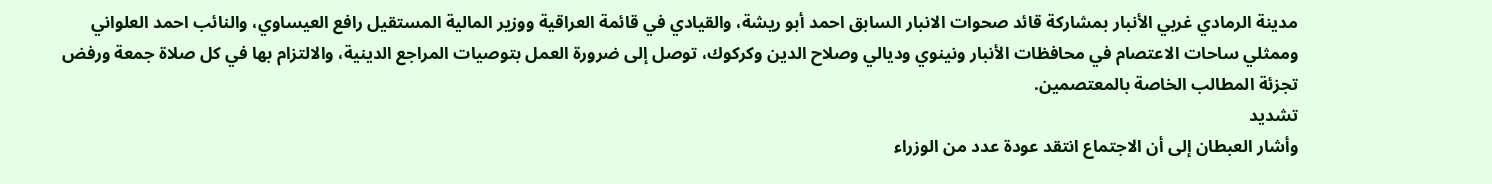مدينة الرمادي غربي الأنبار بمشاركة قائد صحوات الانبار السابق احمد أبو ريشة، والقيادي في قائمة العراقية ووزير المالية المستقيل رافع العيساوي، والنائب احمد العلواني وممثلي ساحات الاعتصام في محافظات الأنبار ونينوي وديالي وصلاح الدين وكركوك، توصل إلى ضرورة العمل بتوصيات المراجع الدينية، والالتزام بها في كل صلاة جمعة ورفض تجزئة المطالب الخاصة بالمعتصمين.
تشديد
وأشار العبطان إلى أن الاجتماع انتقد عودة عدد من الوزراء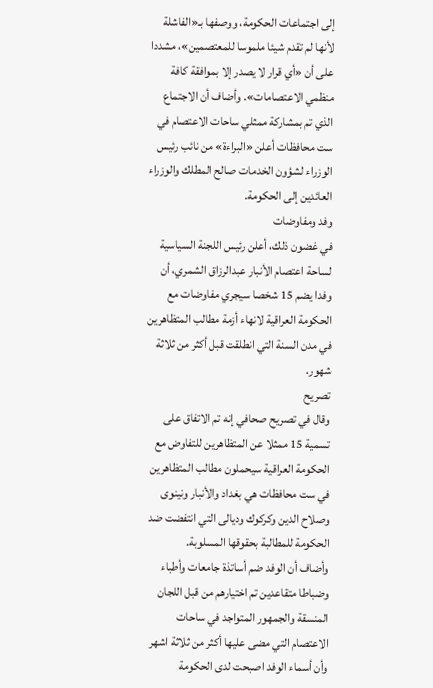إلى اجتماعات الحكومة، ووصفها بـ«الفاشلة لأنها لم تقدم شيئا ملموسا للمعتصمين»، مشددا على أن «أي قرار لا يصدر إلا بموافقة كافة منظمي الاعتصامات». وأضاف أن الاجتماع الذي تم بمشاركة ممثلي ساحات الاعتصام في ست محافظات أعلن «البراءة» من نائب رئيس الوزراء لشؤون الخدمات صالح المطلك والوزراء العائدين إلى الحكومة.
وفد ومفاوضات
في غضون ذلك، أعلن رئيس اللجنة السياسية لساحة اعتصام الأنبار عبدالرزاق الشمري، أن وفدا يضم 15 شخصا سيجري مفاوضات مع الحكومة العراقية لانهاء أزمة مطالب المتظاهرين في مدن السنة التي انطلقت قبل أكثر من ثلاثة شهور.
تصريح
وقال في تصريح صحافي إنه تم الاتفاق على تسمية 15 ممثلا عن المتظاهرين للتفاوض مع الحكومة العراقية سيحملون مطالب المتظاهرين في ست محافظات هي بغداد والأنبار ونينوى وصلاح الدين وكركوك وديالى التي انتفضت ضد الحكومة للمطالبة بحقوقها المسلوبة.
وأضاف أن الوفد ضم أساتذة جامعات وأطباء وضباطا متقاعدين تم اختيارهم من قبل اللجان المنسقة والجمهور المتواجد في ساحات الاعتصام التي مضى عليها أكثر من ثلاثة اشهر وأن أسماء الوفد اصبحت لدى الحكومة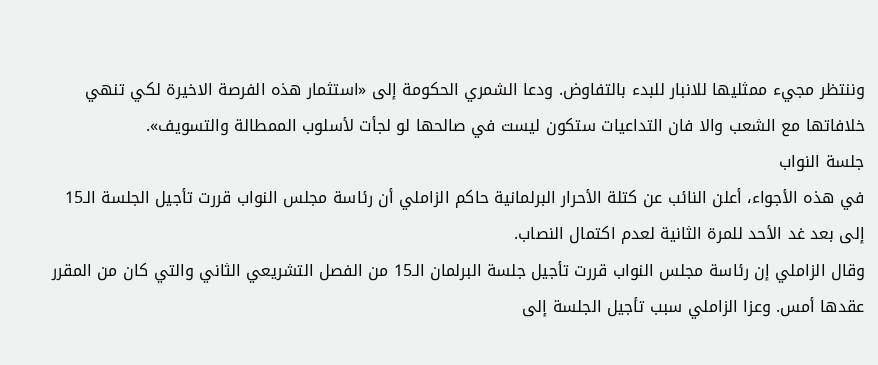وننتظر مجيء ممثليها للانبار للبدء بالتفاوض. ودعا الشمري الحكومة إلى «استثمار هذه الفرصة الاخيرة لكي تنهي خلافاتها مع الشعب والا فان التداعيات ستكون ليست في صالحها لو لجأت لأسلوب الممطالة والتسويف».
جلسة النواب
في هذه الأجواء، أعلن النائب عن كتلة الأحرار البرلمانية حاكم الزاملي أن رئاسة مجلس النواب قررت تأجيل الجلسة الـ15 إلى بعد غد الأحد للمرة الثانية لعدم اكتمال النصاب.
وقال الزاملي إن رئاسة مجلس النواب قررت تأجيل جلسة البرلمان الـ15 من الفصل التشريعي الثاني والتي كان من المقرر عقدها أمس. وعزا الزاملي سبب تأجيل الجلسة إلى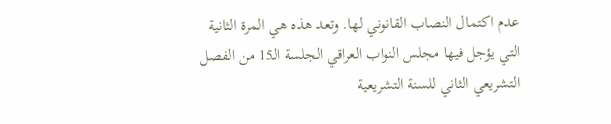عدم اكتمال النصاب القانوني لها. وتعد هذه هي المرة الثانية التي يؤجل فيها مجلس النواب العراقي الجلسة الـ15 من الفصل التشريعي الثاني للسنة التشريعية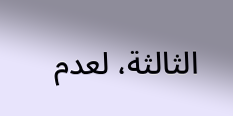الثالثة، لعدم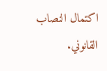اكتمال النصاب القانوني.